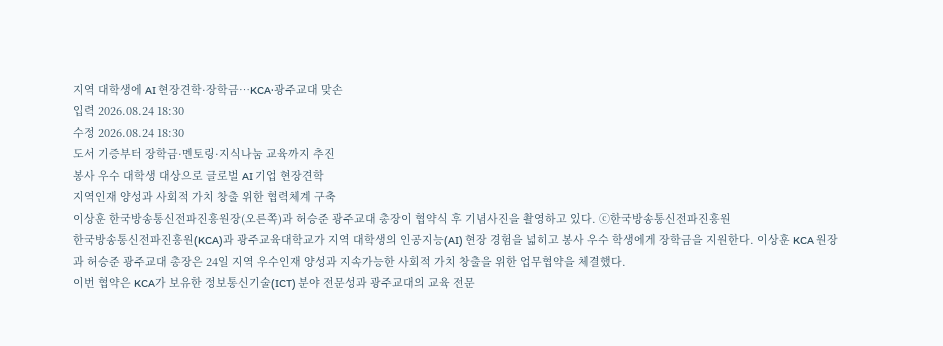지역 대학생에 AI 현장견학·장학금…KCA·광주교대 맞손
입력 2026.08.24 18:30
수정 2026.08.24 18:30
도서 기증부터 장학금·멘토링·지식나눔 교육까지 추진
봉사 우수 대학생 대상으로 글로벌 AI 기업 현장견학
지역인재 양성과 사회적 가치 창출 위한 협력체계 구축
이상훈 한국방송통신전파진흥원장(오른쪽)과 허승준 광주교대 총장이 협약식 후 기념사진을 촬영하고 있다. ⓒ한국방송통신전파진흥원
한국방송통신전파진흥원(KCA)과 광주교육대학교가 지역 대학생의 인공지능(AI) 현장 경험을 넓히고 봉사 우수 학생에게 장학금을 지원한다. 이상훈 KCA 원장과 허승준 광주교대 총장은 24일 지역 우수인재 양성과 지속가능한 사회적 가치 창출을 위한 업무협약을 체결했다.
이번 협약은 KCA가 보유한 정보통신기술(ICT) 분야 전문성과 광주교대의 교육 전문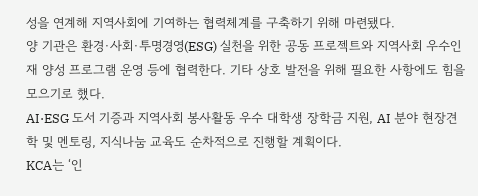성을 연계해 지역사회에 기여하는 협력체계를 구축하기 위해 마련됐다.
양 기관은 환경·사회·투명경영(ESG) 실천을 위한 공동 프로젝트와 지역사회 우수인재 양성 프로그램 운영 등에 협력한다. 기타 상호 발전을 위해 필요한 사항에도 힘을 모으기로 했다.
AI·ESG 도서 기증과 지역사회 봉사활동 우수 대학생 장학금 지원, AI 분야 현장견학 및 멘토링, 지식나눔 교육도 순차적으로 진행할 계획이다.
KCA는 ‘인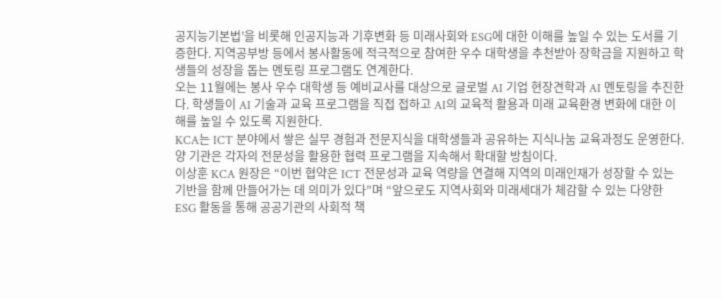공지능기본법’을 비롯해 인공지능과 기후변화 등 미래사회와 ESG에 대한 이해를 높일 수 있는 도서를 기증한다. 지역공부방 등에서 봉사활동에 적극적으로 참여한 우수 대학생을 추천받아 장학금을 지원하고 학생들의 성장을 돕는 멘토링 프로그램도 연계한다.
오는 11월에는 봉사 우수 대학생 등 예비교사를 대상으로 글로벌 AI 기업 현장견학과 AI 멘토링을 추진한다. 학생들이 AI 기술과 교육 프로그램을 직접 접하고 AI의 교육적 활용과 미래 교육환경 변화에 대한 이해를 높일 수 있도록 지원한다.
KCA는 ICT 분야에서 쌓은 실무 경험과 전문지식을 대학생들과 공유하는 지식나눔 교육과정도 운영한다. 양 기관은 각자의 전문성을 활용한 협력 프로그램을 지속해서 확대할 방침이다.
이상훈 KCA 원장은 “이번 협약은 ICT 전문성과 교육 역량을 연결해 지역의 미래인재가 성장할 수 있는 기반을 함께 만들어가는 데 의미가 있다”며 “앞으로도 지역사회와 미래세대가 체감할 수 있는 다양한 ESG 활동을 통해 공공기관의 사회적 책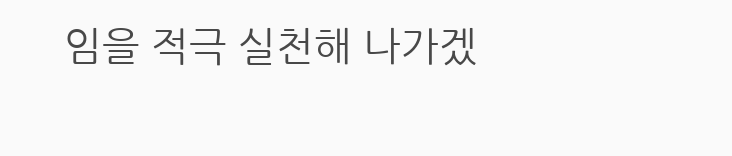임을 적극 실천해 나가겠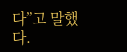다”고 말했다.